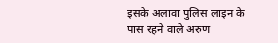इसके अलावा पुलिस लाइन के पास रहने वाले अरुण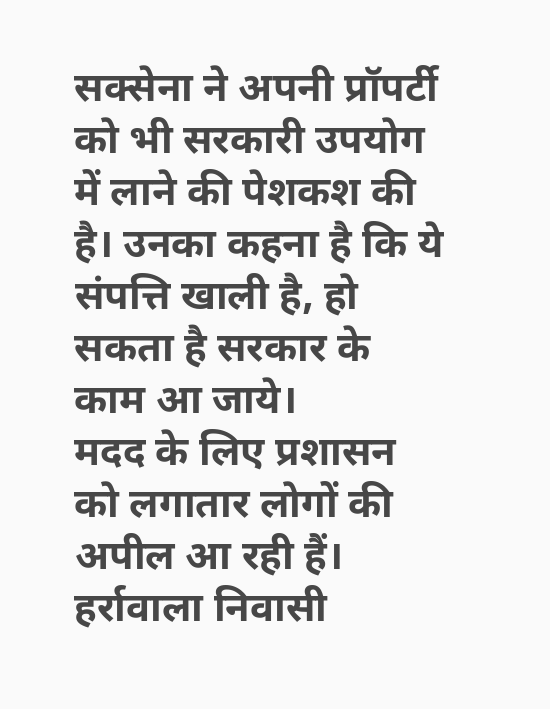सक्सेना ने अपनी प्रॉपर्टी को भी सरकारी उपयोग में लाने की पेशकश की है। उनका कहना है कि ये संपत्ति खाली है, हो सकता है सरकार के काम आ जाये।
मदद के लिए प्रशासन को लगातार लोगों की अपील आ रही हैं। हर्रावाला निवासी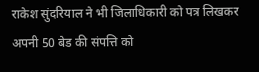राकेश सुंदरियाल ने भी जिलाधिकारी को पत्र लिखकर अपनी 50 बेड की संपत्ति को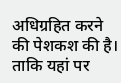अधिग्रहित करने की पेशकश की है। ताकि यहां पर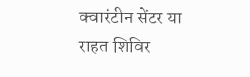क्वारंटीन सेंटर या राहत शिविर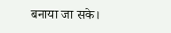बनाया जा सके।